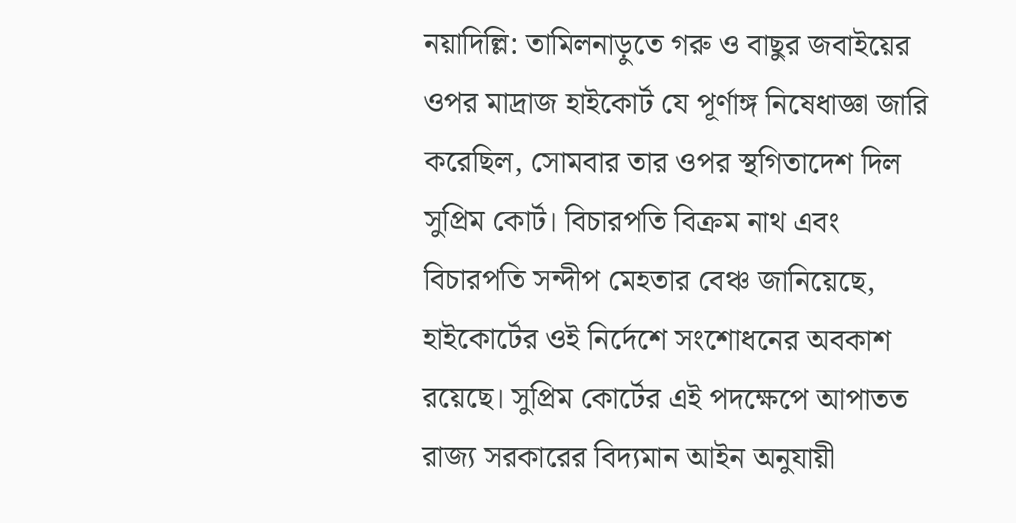নয়াদিল্লি: তামিলনাড়ুতে গরু ও বাছুর জবাইয়ের ওপর মাদ্রাজ হাইকোর্ট যে পূর্ণাঙ্গ নিষেধাজ্ঞা জারি করেছিল, সোমবার তার ওপর স্থগিতাদেশ দিল সুপ্রিম কোর্ট। বিচারপতি বিক্রম নাথ এবং বিচারপতি সন্দীপ মেহতার বেঞ্চ জানিয়েছে, হাইকোর্টের ওই নির্দেশে সংশোধনের অবকাশ রয়েছে। সুপ্রিম কোর্টের এই পদক্ষেপে আপাতত রাজ্য সরকারের বিদ্যমান আইন অনুযায়ী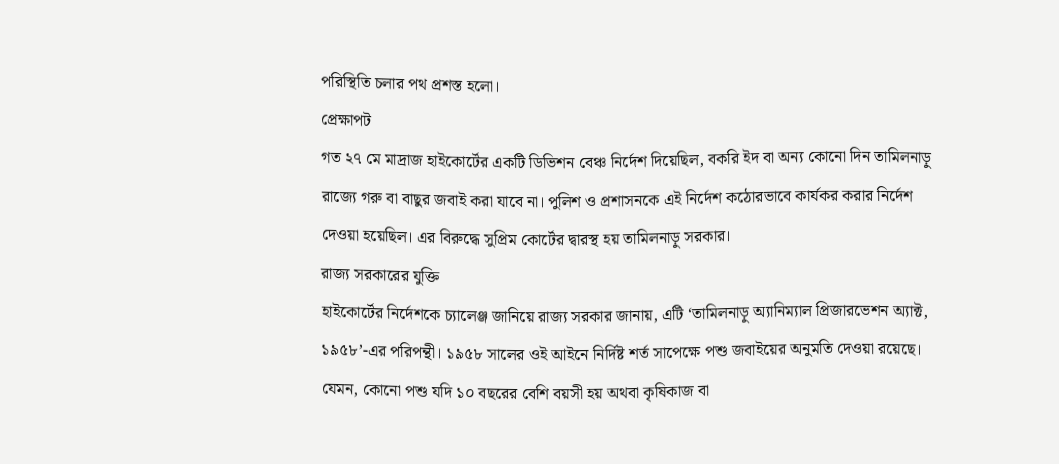পরিস্থিতি চলার পথ প্রশস্ত হলো।
প্রেক্ষাপট
গত ২৭ মে মাদ্রাজ হাইকোর্টের একটি ডিভিশন বেঞ্চ নির্দেশ দিয়েছিল, বকরি ইদ বা অন্য কোনো দিন তামিলনাড়ু রাজ্যে গরু বা বাছুর জবাই করা যাবে না। পুলিশ ও প্রশাসনকে এই নির্দেশ কঠোরভাবে কার্যকর করার নির্দেশ দেওয়া হয়েছিল। এর বিরুদ্ধে সুপ্রিম কোর্টের দ্বারস্থ হয় তামিলনাড়ু সরকার।
রাজ্য সরকারের যুক্তি
হাইকোর্টের নির্দেশকে চ্যালেঞ্জ জানিয়ে রাজ্য সরকার জানায়, এটি ‘তামিলনাড়ু অ্যানিম্যাল প্রিজারভেশন অ্যাক্ট, ১৯৫৮’-এর পরিপন্থী। ১৯৫৮ সালের ওই আইনে নির্দিষ্ট শর্ত সাপেক্ষে পশু জবাইয়ের অনুমতি দেওয়া রয়েছে। যেমন, কোনো পশু যদি ১০ বছরের বেশি বয়সী হয় অথবা কৃষিকাজ বা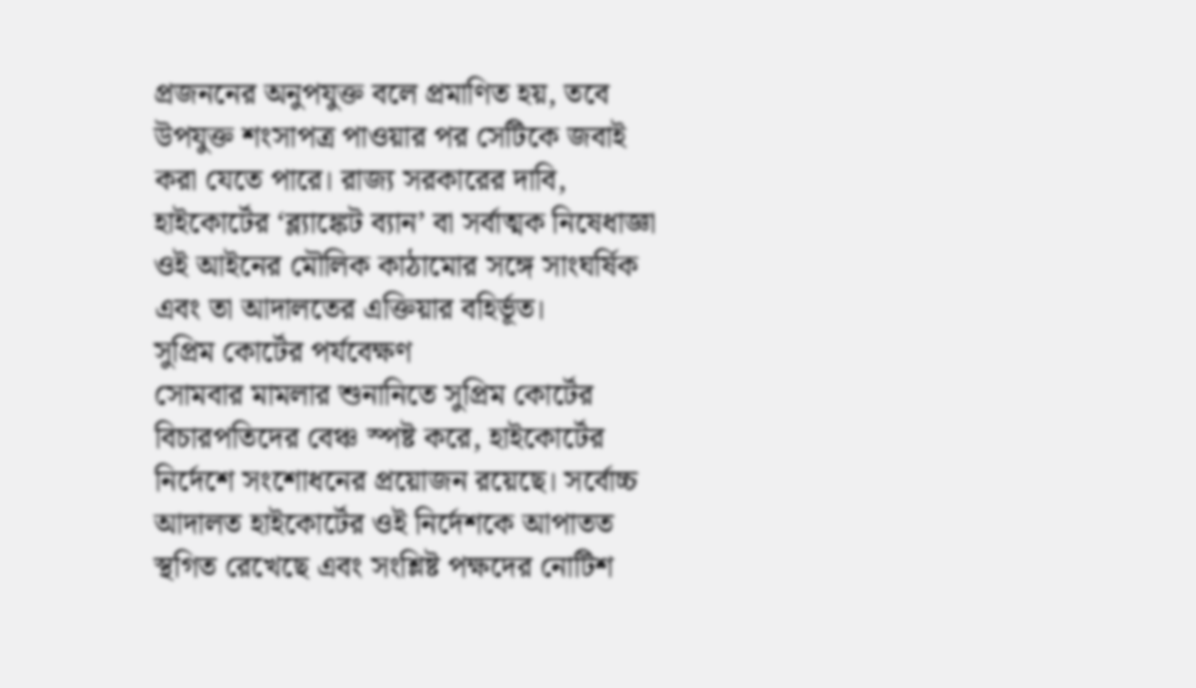প্রজননের অনুপযুক্ত বলে প্রমাণিত হয়, তবে উপযুক্ত শংসাপত্র পাওয়ার পর সেটিকে জবাই করা যেতে পারে। রাজ্য সরকারের দাবি, হাইকোর্টের ‘ব্ল্যাঙ্কেট ব্যান’ বা সর্বাত্মক নিষেধাজ্ঞা ওই আইনের মৌলিক কাঠামোর সঙ্গে সাংঘর্ষিক এবং তা আদালতের এক্তিয়ার বহির্ভূত।
সুপ্রিম কোর্টের পর্যবেক্ষণ
সোমবার মামলার শুনানিতে সুপ্রিম কোর্টের বিচারপতিদের বেঞ্চ স্পষ্ট করে, হাইকোর্টের নির্দেশে সংশোধনের প্রয়োজন রয়েছে। সর্বোচ্চ আদালত হাইকোর্টের ওই নির্দেশকে আপাতত স্থগিত রেখেছে এবং সংশ্লিষ্ট পক্ষদের নোটিশ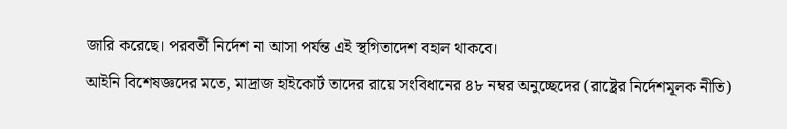জারি করেছে। পরবর্তী নির্দেশ না আসা পর্যন্ত এই স্থগিতাদেশ বহাল থাকবে।
আইনি বিশেষজ্ঞদের মতে, মাদ্রাজ হাইকোর্ট তাদের রায়ে সংবিধানের ৪৮ নম্বর অনুচ্ছেদের (রাষ্ট্রের নির্দেশমূলক নীতি)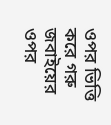ওপর ভিত্তি করে গরু জবাইয়ের ওপর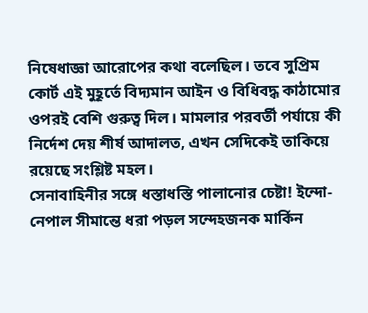নিষেধাজ্ঞা আরোপের কথা বলেছিল। তবে সুপ্রিম কোর্ট এই মুহূর্তে বিদ্যমান আইন ও বিধিবদ্ধ কাঠামোর ওপরই বেশি গুরুত্ব দিল। মামলার পরবর্তী পর্যায়ে কী নির্দেশ দেয় শীর্ষ আদালত, এখন সেদিকেই তাকিয়ে রয়েছে সংশ্লিষ্ট মহল।
সেনাবাহিনীর সঙ্গে ধস্তাধস্তি পালানোর চেষ্টা! ইন্দো-নেপাল সীমান্তে ধরা পড়ল সন্দেহজনক মার্কিন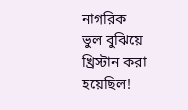নাগরিক
ভুল বুঝিয়ে খ্রিস্টান করা হয়েছিল!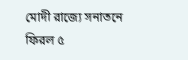মোদী রাজ্যে সনাতনে ফিরল ৫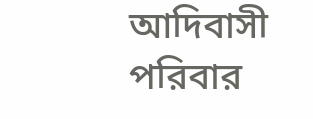আদিবাসী পরিবার